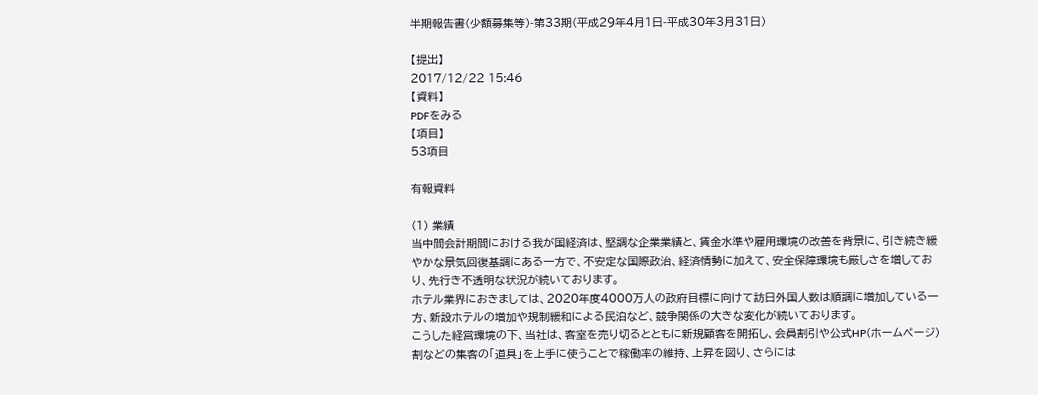半期報告書(少額募集等)-第33期(平成29年4月1日-平成30年3月31日)

【提出】
2017/12/22 15:46
【資料】
PDFをみる
【項目】
53項目

有報資料

(1) 業績
当中間会計期間における我が国経済は、堅調な企業業績と、賃金水準や雇用環境の改善を背景に、引き続き緩やかな景気回復基調にある一方で、不安定な国際政治、経済情勢に加えて、安全保障環境も厳しさを増しており、先行き不透明な状況が続いております。
ホテル業界におきましては、2020年度4000万人の政府目標に向けて訪日外国人数は順調に増加している一方、新設ホテルの増加や規制緩和による民泊など、競争関係の大きな変化が続いております。
こうした経営環境の下、当社は、客室を売り切るとともに新規顧客を開拓し、会員割引や公式HP(ホームページ)割などの集客の「道具」を上手に使うことで稼働率の維持、上昇を図り、さらには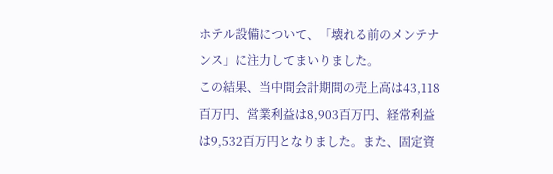ホテル設備について、「壊れる前のメンテナンス」に注力してまいりました。
この結果、当中間会計期間の売上高は43,118百万円、営業利益は8,903百万円、経常利益は9,532百万円となりました。また、固定資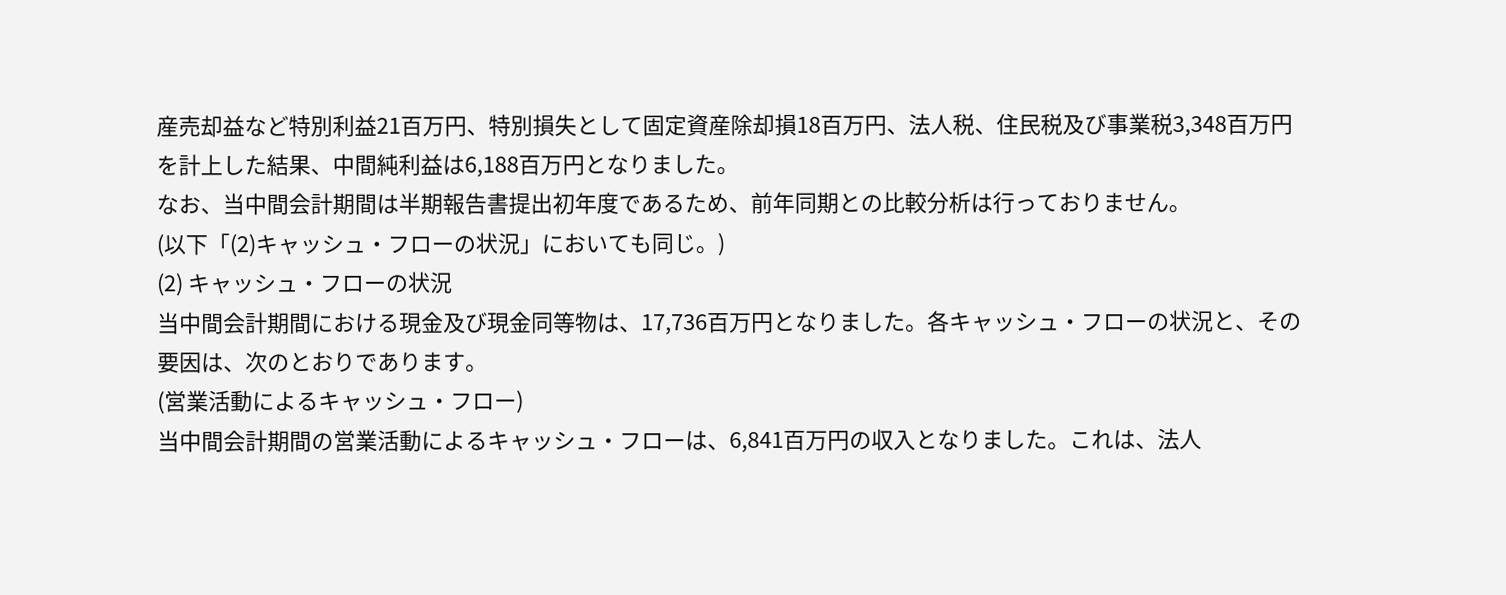産売却益など特別利益21百万円、特別損失として固定資産除却損18百万円、法人税、住民税及び事業税3,348百万円を計上した結果、中間純利益は6,188百万円となりました。
なお、当中間会計期間は半期報告書提出初年度であるため、前年同期との比較分析は行っておりません。
(以下「(2)キャッシュ・フローの状況」においても同じ。)
(2) キャッシュ・フローの状況
当中間会計期間における現金及び現金同等物は、17,736百万円となりました。各キャッシュ・フローの状況と、その要因は、次のとおりであります。
(営業活動によるキャッシュ・フロー)
当中間会計期間の営業活動によるキャッシュ・フローは、6,841百万円の収入となりました。これは、法人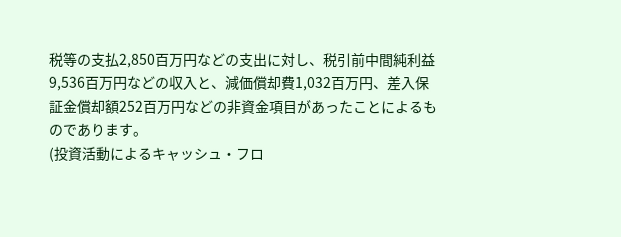税等の支払2,850百万円などの支出に対し、税引前中間純利益9,536百万円などの収入と、減価償却費1,032百万円、差入保証金償却額252百万円などの非資金項目があったことによるものであります。
(投資活動によるキャッシュ・フロ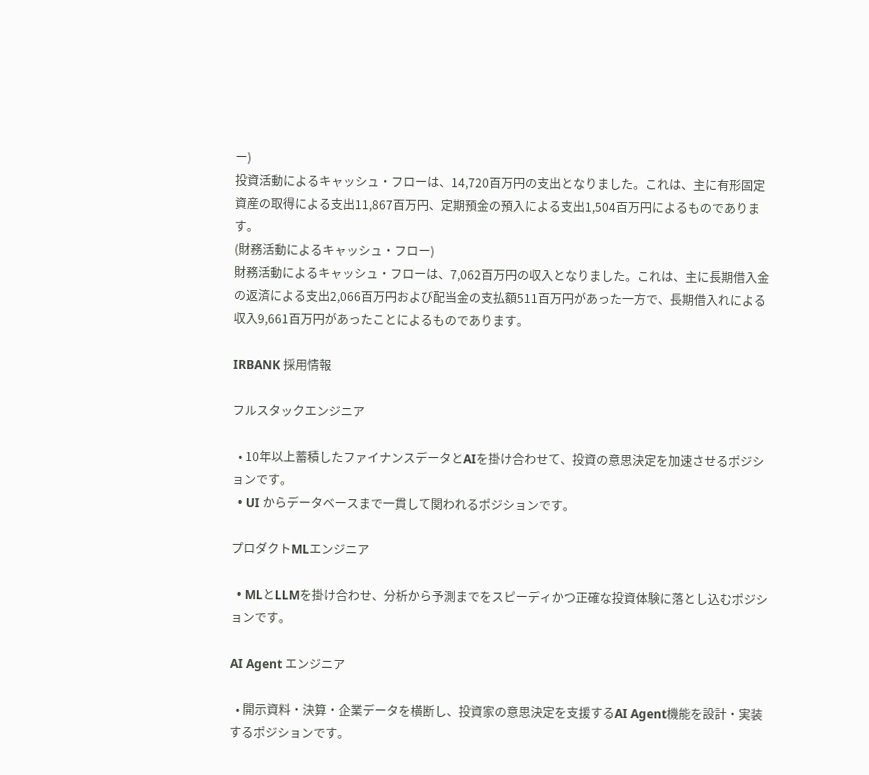ー)
投資活動によるキャッシュ・フローは、14,720百万円の支出となりました。これは、主に有形固定資産の取得による支出11,867百万円、定期預金の預入による支出1,504百万円によるものであります。
(財務活動によるキャッシュ・フロー)
財務活動によるキャッシュ・フローは、7,062百万円の収入となりました。これは、主に長期借入金の返済による支出2,066百万円および配当金の支払額511百万円があった一方で、長期借入れによる収入9,661百万円があったことによるものであります。

IRBANK 採用情報

フルスタックエンジニア

  • 10年以上蓄積したファイナンスデータとAIを掛け合わせて、投資の意思決定を加速させるポジションです。
  • UI からデータベースまで一貫して関われるポジションです。

プロダクトMLエンジニア

  • MLとLLMを掛け合わせ、分析から予測までをスピーディかつ正確な投資体験に落とし込むポジションです。

AI Agent エンジニア

  • 開示資料・決算・企業データを横断し、投資家の意思決定を支援するAI Agent機能を設計・実装するポジションです。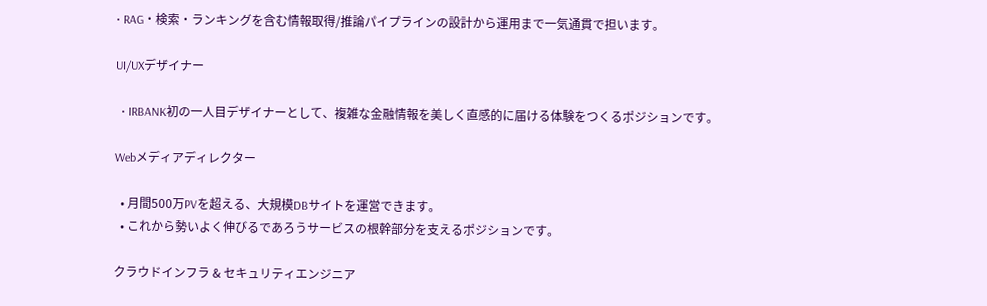• RAG・検索・ランキングを含む情報取得/推論パイプラインの設計から運用まで一気通貫で担います。

UI/UXデザイナー

  • IRBANK初の一人目デザイナーとして、複雑な金融情報を美しく直感的に届ける体験をつくるポジションです。

Webメディアディレクター

  • 月間500万PVを超える、大規模DBサイトを運営できます。
  • これから勢いよく伸びるであろうサービスの根幹部分を支えるポジションです。

クラウドインフラ & セキュリティエンジニア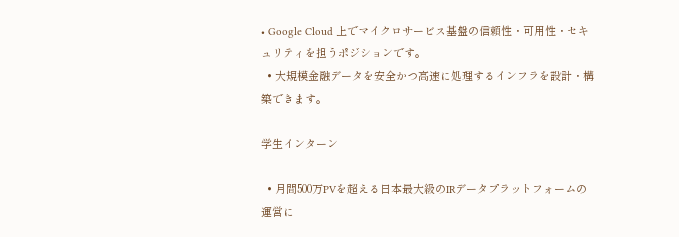• Google Cloud 上でマイクロサービス基盤の信頼性・可用性・セキュリティを担うポジションです。
  • 大規模金融データを安全かつ高速に処理するインフラを設計・構築できます。

学生インターン

  • 月間500万PVを超える日本最大級のIRデータプラットフォームの運営に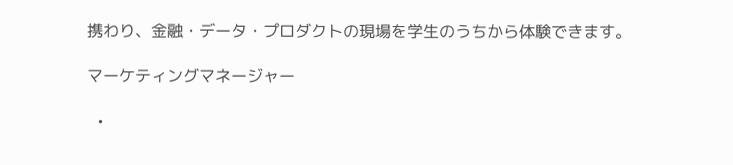携わり、金融・データ・プロダクトの現場を学生のうちから体験できます。

マーケティングマネージャー

  •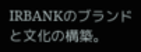IRBANKのブランドと文化の構築。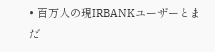• 百万人の現IRBANKユーザーとまだ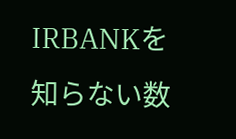IRBANKを知らない数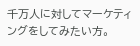千万人に対してマーケティングをしてみたい方。